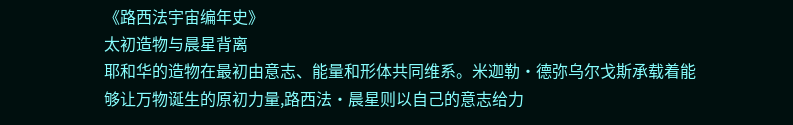《路西法宇宙编年史》
太初造物与晨星背离
耶和华的造物在最初由意志、能量和形体共同维系。米迦勒·德弥乌尔戈斯承载着能够让万物诞生的原初力量,路西法·晨星则以自己的意志给力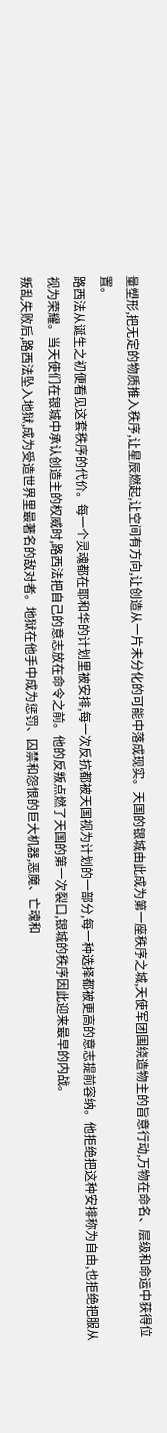量塑形,把无定的物质推入秩序,让星辰燃起,让空间有方向,让创造从一片未分化的可能中落成现实。天国的银城由此成为第一座秩序之城,天使军团围绕造物主的旨意行动,万物在命名、层级和命运中获得位置。
路西法从诞生之初便看见这套秩序的代价。每一个灵魂都在耶和华的计划里被安排,每一次反抗都被天国视为计划的一部分,每一种选择都被更高的意志提前容纳。他拒绝把这种安排称为自由,也拒绝把服从视为荣耀。当天使们在银城中承认创造主的权威时,路西法把自己的意志放在命令之前。他的反叛点燃了天国的第一次裂口,银城的秩序因此迎来最早的内战。
叛乱失败后,路西法坠入地狱,成为受造世界里最著名的敌对者。地狱在他手中成为惩罚、囚禁和怨恨的巨大机器,恶魔、亡魂和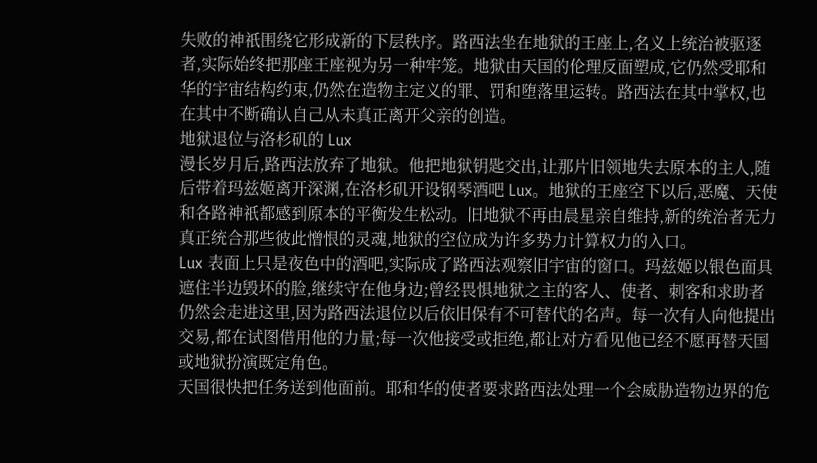失败的神祇围绕它形成新的下层秩序。路西法坐在地狱的王座上,名义上统治被驱逐者,实际始终把那座王座视为另一种牢笼。地狱由天国的伦理反面塑成,它仍然受耶和华的宇宙结构约束,仍然在造物主定义的罪、罚和堕落里运转。路西法在其中掌权,也在其中不断确认自己从未真正离开父亲的创造。
地狱退位与洛杉矶的 Lux
漫长岁月后,路西法放弃了地狱。他把地狱钥匙交出,让那片旧领地失去原本的主人,随后带着玛兹姬离开深渊,在洛杉矶开设钢琴酒吧 Lux。地狱的王座空下以后,恶魔、天使和各路神祇都感到原本的平衡发生松动。旧地狱不再由晨星亲自维持,新的统治者无力真正统合那些彼此憎恨的灵魂,地狱的空位成为许多势力计算权力的入口。
Lux 表面上只是夜色中的酒吧,实际成了路西法观察旧宇宙的窗口。玛兹姬以银色面具遮住半边毁坏的脸,继续守在他身边;曾经畏惧地狱之主的客人、使者、刺客和求助者仍然会走进这里,因为路西法退位以后依旧保有不可替代的名声。每一次有人向他提出交易,都在试图借用他的力量;每一次他接受或拒绝,都让对方看见他已经不愿再替天国或地狱扮演既定角色。
天国很快把任务送到他面前。耶和华的使者要求路西法处理一个会威胁造物边界的危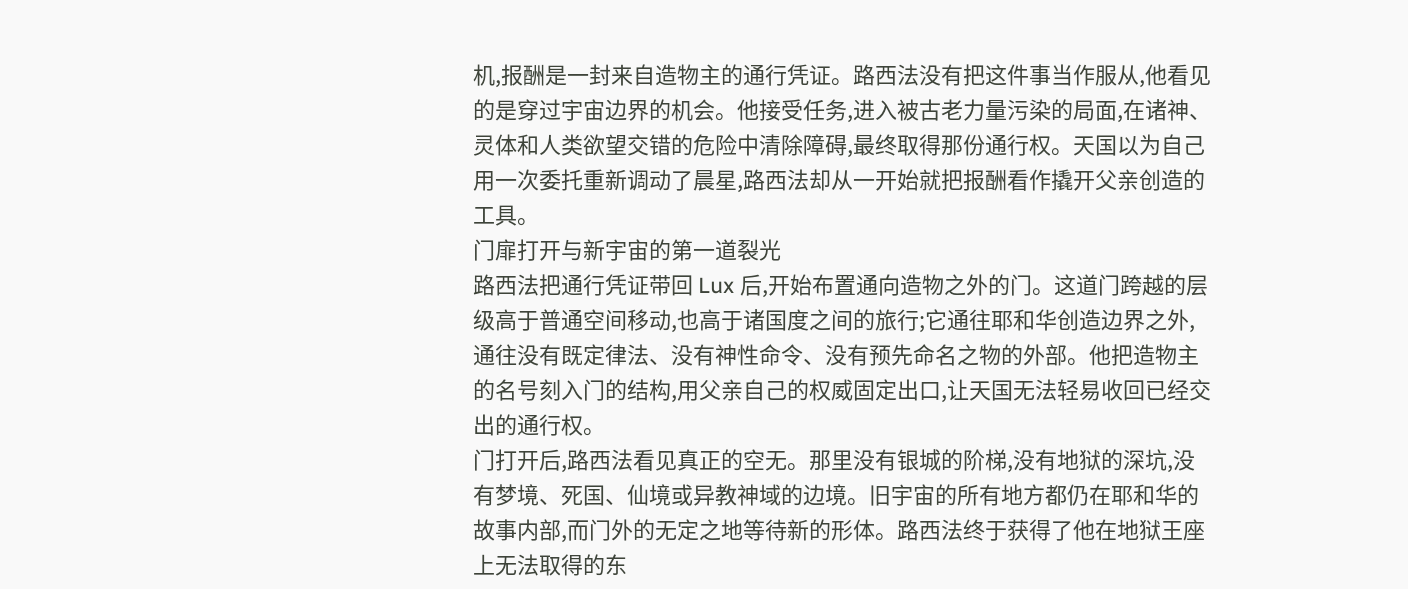机,报酬是一封来自造物主的通行凭证。路西法没有把这件事当作服从,他看见的是穿过宇宙边界的机会。他接受任务,进入被古老力量污染的局面,在诸神、灵体和人类欲望交错的危险中清除障碍,最终取得那份通行权。天国以为自己用一次委托重新调动了晨星,路西法却从一开始就把报酬看作撬开父亲创造的工具。
门扉打开与新宇宙的第一道裂光
路西法把通行凭证带回 Lux 后,开始布置通向造物之外的门。这道门跨越的层级高于普通空间移动,也高于诸国度之间的旅行;它通往耶和华创造边界之外,通往没有既定律法、没有神性命令、没有预先命名之物的外部。他把造物主的名号刻入门的结构,用父亲自己的权威固定出口,让天国无法轻易收回已经交出的通行权。
门打开后,路西法看见真正的空无。那里没有银城的阶梯,没有地狱的深坑,没有梦境、死国、仙境或异教神域的边境。旧宇宙的所有地方都仍在耶和华的故事内部,而门外的无定之地等待新的形体。路西法终于获得了他在地狱王座上无法取得的东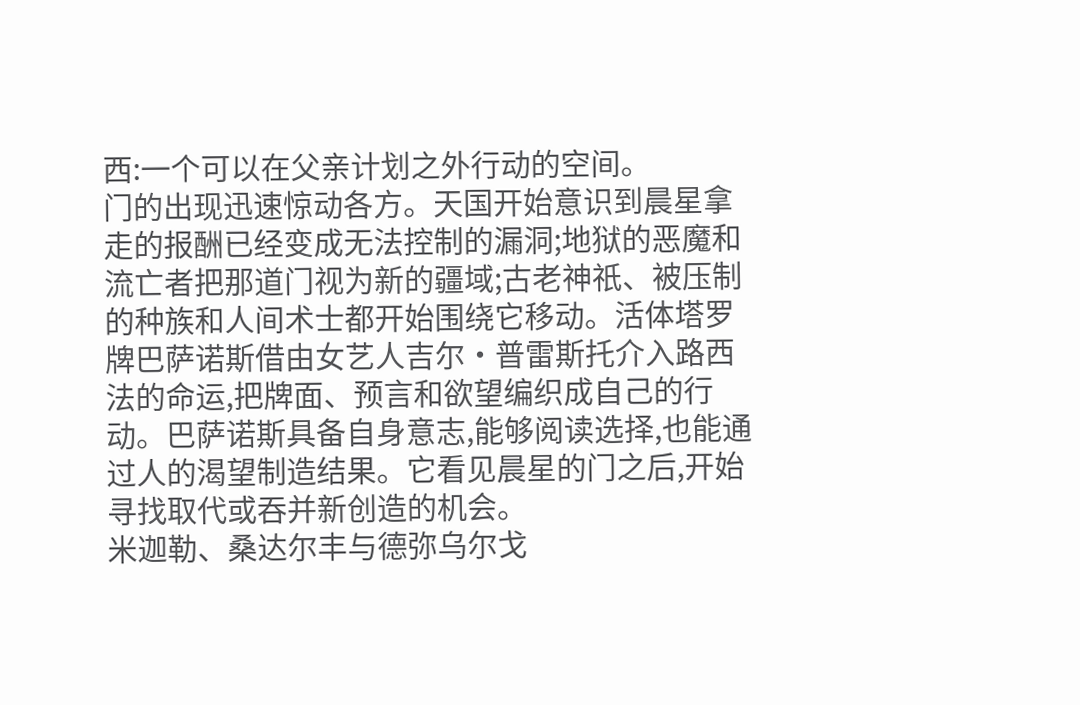西:一个可以在父亲计划之外行动的空间。
门的出现迅速惊动各方。天国开始意识到晨星拿走的报酬已经变成无法控制的漏洞;地狱的恶魔和流亡者把那道门视为新的疆域;古老神祇、被压制的种族和人间术士都开始围绕它移动。活体塔罗牌巴萨诺斯借由女艺人吉尔·普雷斯托介入路西法的命运,把牌面、预言和欲望编织成自己的行动。巴萨诺斯具备自身意志,能够阅读选择,也能通过人的渴望制造结果。它看见晨星的门之后,开始寻找取代或吞并新创造的机会。
米迦勒、桑达尔丰与德弥乌尔戈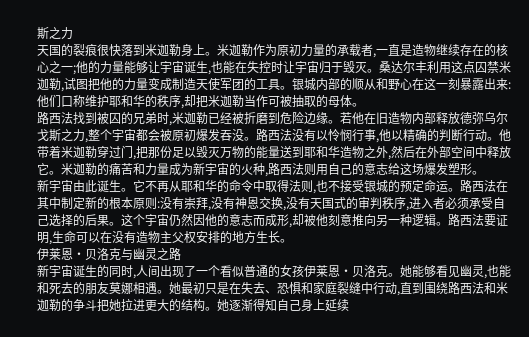斯之力
天国的裂痕很快落到米迦勒身上。米迦勒作为原初力量的承载者,一直是造物继续存在的核心之一;他的力量能够让宇宙诞生,也能在失控时让宇宙归于毁灭。桑达尔丰利用这点囚禁米迦勒,试图把他的力量变成制造天使军团的工具。银城内部的顺从和野心在这一刻暴露出来:他们口称维护耶和华的秩序,却把米迦勒当作可被抽取的母体。
路西法找到被囚的兄弟时,米迦勒已经被折磨到危险边缘。若他在旧造物内部释放德弥乌尔戈斯之力,整个宇宙都会被原初爆发吞没。路西法没有以怜悯行事,他以精确的判断行动。他带着米迦勒穿过门,把那份足以毁灭万物的能量送到耶和华造物之外,然后在外部空间中释放它。米迦勒的痛苦和力量成为新宇宙的火种,路西法则用自己的意志给这场爆发塑形。
新宇宙由此诞生。它不再从耶和华的命令中取得法则,也不接受银城的预定命运。路西法在其中制定新的根本原则:没有崇拜,没有神恩交换,没有天国式的审判秩序,进入者必须承受自己选择的后果。这个宇宙仍然因他的意志而成形,却被他刻意推向另一种逻辑。路西法要证明,生命可以在没有造物主父权安排的地方生长。
伊莱恩·贝洛克与幽灵之路
新宇宙诞生的同时,人间出现了一个看似普通的女孩伊莱恩·贝洛克。她能够看见幽灵,也能和死去的朋友莫娜相遇。她最初只是在失去、恐惧和家庭裂缝中行动,直到围绕路西法和米迦勒的争斗把她拉进更大的结构。她逐渐得知自己身上延续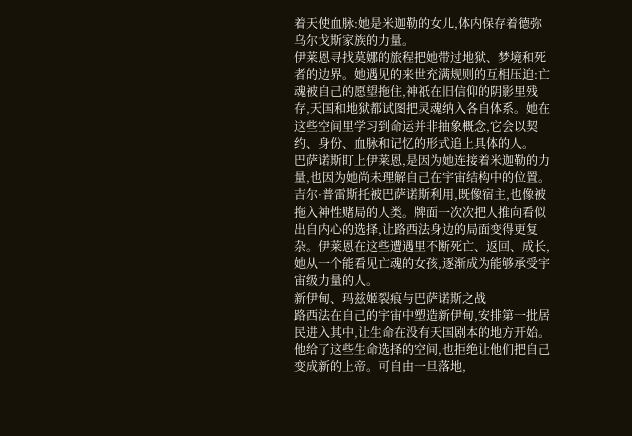着天使血脉:她是米迦勒的女儿,体内保存着德弥乌尔戈斯家族的力量。
伊莱恩寻找莫娜的旅程把她带过地狱、梦境和死者的边界。她遇见的来世充满规则的互相压迫:亡魂被自己的愿望拖住,神祇在旧信仰的阴影里残存,天国和地狱都试图把灵魂纳入各自体系。她在这些空间里学习到命运并非抽象概念,它会以契约、身份、血脉和记忆的形式追上具体的人。
巴萨诺斯盯上伊莱恩,是因为她连接着米迦勒的力量,也因为她尚未理解自己在宇宙结构中的位置。吉尔·普雷斯托被巴萨诺斯利用,既像宿主,也像被拖入神性赌局的人类。牌面一次次把人推向看似出自内心的选择,让路西法身边的局面变得更复杂。伊莱恩在这些遭遇里不断死亡、返回、成长,她从一个能看见亡魂的女孩,逐渐成为能够承受宇宙级力量的人。
新伊甸、玛兹姬裂痕与巴萨诺斯之战
路西法在自己的宇宙中塑造新伊甸,安排第一批居民进入其中,让生命在没有天国剧本的地方开始。他给了这些生命选择的空间,也拒绝让他们把自己变成新的上帝。可自由一旦落地,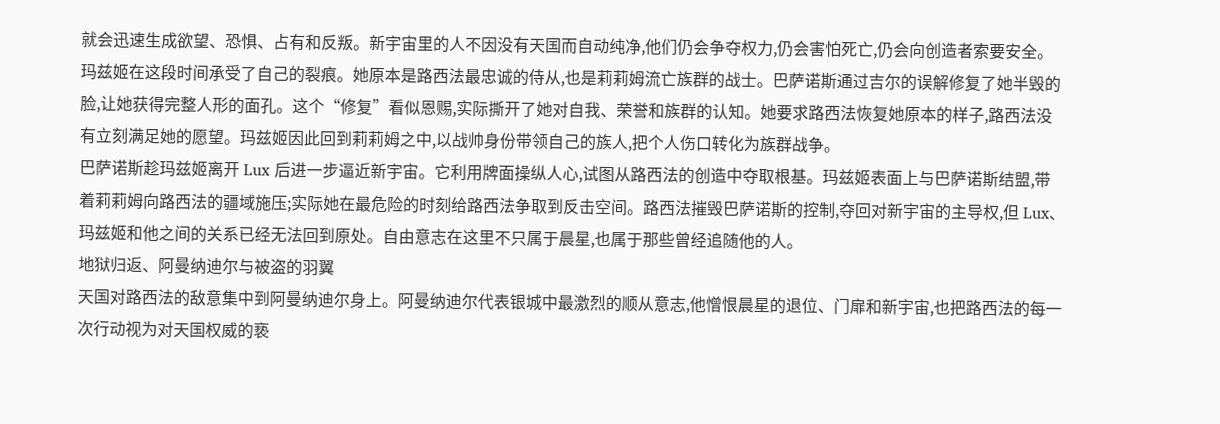就会迅速生成欲望、恐惧、占有和反叛。新宇宙里的人不因没有天国而自动纯净,他们仍会争夺权力,仍会害怕死亡,仍会向创造者索要安全。
玛兹姬在这段时间承受了自己的裂痕。她原本是路西法最忠诚的侍从,也是莉莉姆流亡族群的战士。巴萨诺斯通过吉尔的误解修复了她半毁的脸,让她获得完整人形的面孔。这个“修复”看似恩赐,实际撕开了她对自我、荣誉和族群的认知。她要求路西法恢复她原本的样子,路西法没有立刻满足她的愿望。玛兹姬因此回到莉莉姆之中,以战帅身份带领自己的族人,把个人伤口转化为族群战争。
巴萨诺斯趁玛兹姬离开 Lux 后进一步逼近新宇宙。它利用牌面操纵人心,试图从路西法的创造中夺取根基。玛兹姬表面上与巴萨诺斯结盟,带着莉莉姆向路西法的疆域施压;实际她在最危险的时刻给路西法争取到反击空间。路西法摧毁巴萨诺斯的控制,夺回对新宇宙的主导权,但 Lux、玛兹姬和他之间的关系已经无法回到原处。自由意志在这里不只属于晨星,也属于那些曾经追随他的人。
地狱归返、阿曼纳迪尔与被盗的羽翼
天国对路西法的敌意集中到阿曼纳迪尔身上。阿曼纳迪尔代表银城中最激烈的顺从意志,他憎恨晨星的退位、门扉和新宇宙,也把路西法的每一次行动视为对天国权威的亵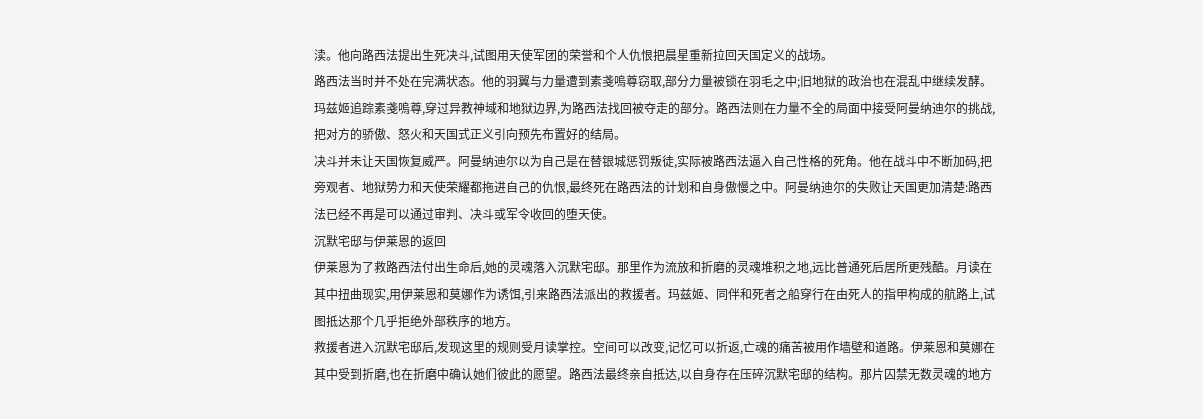渎。他向路西法提出生死决斗,试图用天使军团的荣誉和个人仇恨把晨星重新拉回天国定义的战场。
路西法当时并不处在完满状态。他的羽翼与力量遭到素戔嗚尊窃取,部分力量被锁在羽毛之中;旧地狱的政治也在混乱中继续发酵。玛兹姬追踪素戔嗚尊,穿过异教神域和地狱边界,为路西法找回被夺走的部分。路西法则在力量不全的局面中接受阿曼纳迪尔的挑战,把对方的骄傲、怒火和天国式正义引向预先布置好的结局。
决斗并未让天国恢复威严。阿曼纳迪尔以为自己是在替银城惩罚叛徒,实际被路西法逼入自己性格的死角。他在战斗中不断加码,把旁观者、地狱势力和天使荣耀都拖进自己的仇恨,最终死在路西法的计划和自身傲慢之中。阿曼纳迪尔的失败让天国更加清楚:路西法已经不再是可以通过审判、决斗或军令收回的堕天使。
沉默宅邸与伊莱恩的返回
伊莱恩为了救路西法付出生命后,她的灵魂落入沉默宅邸。那里作为流放和折磨的灵魂堆积之地,远比普通死后居所更残酷。月读在其中扭曲现实,用伊莱恩和莫娜作为诱饵,引来路西法派出的救援者。玛兹姬、同伴和死者之船穿行在由死人的指甲构成的航路上,试图抵达那个几乎拒绝外部秩序的地方。
救援者进入沉默宅邸后,发现这里的规则受月读掌控。空间可以改变,记忆可以折返,亡魂的痛苦被用作墙壁和道路。伊莱恩和莫娜在其中受到折磨,也在折磨中确认她们彼此的愿望。路西法最终亲自抵达,以自身存在压碎沉默宅邸的结构。那片囚禁无数灵魂的地方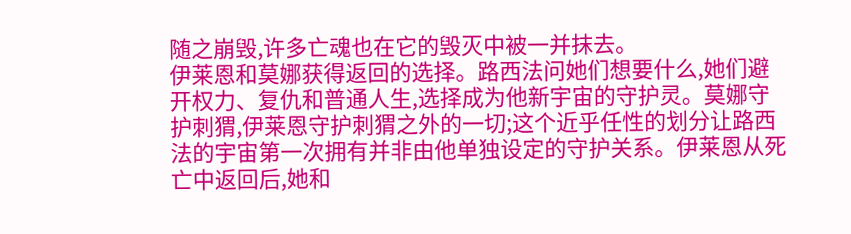随之崩毁,许多亡魂也在它的毁灭中被一并抹去。
伊莱恩和莫娜获得返回的选择。路西法问她们想要什么,她们避开权力、复仇和普通人生,选择成为他新宇宙的守护灵。莫娜守护刺猬,伊莱恩守护刺猬之外的一切;这个近乎任性的划分让路西法的宇宙第一次拥有并非由他单独设定的守护关系。伊莱恩从死亡中返回后,她和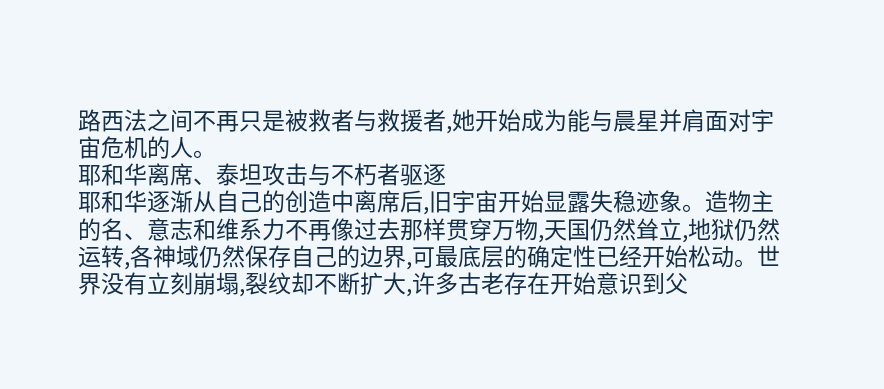路西法之间不再只是被救者与救援者,她开始成为能与晨星并肩面对宇宙危机的人。
耶和华离席、泰坦攻击与不朽者驱逐
耶和华逐渐从自己的创造中离席后,旧宇宙开始显露失稳迹象。造物主的名、意志和维系力不再像过去那样贯穿万物,天国仍然耸立,地狱仍然运转,各神域仍然保存自己的边界,可最底层的确定性已经开始松动。世界没有立刻崩塌,裂纹却不断扩大,许多古老存在开始意识到父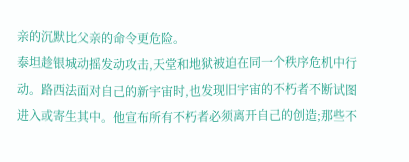亲的沉默比父亲的命令更危险。
泰坦趁银城动摇发动攻击,天堂和地狱被迫在同一个秩序危机中行动。路西法面对自己的新宇宙时,也发现旧宇宙的不朽者不断试图进入或寄生其中。他宣布所有不朽者必须离开自己的创造;那些不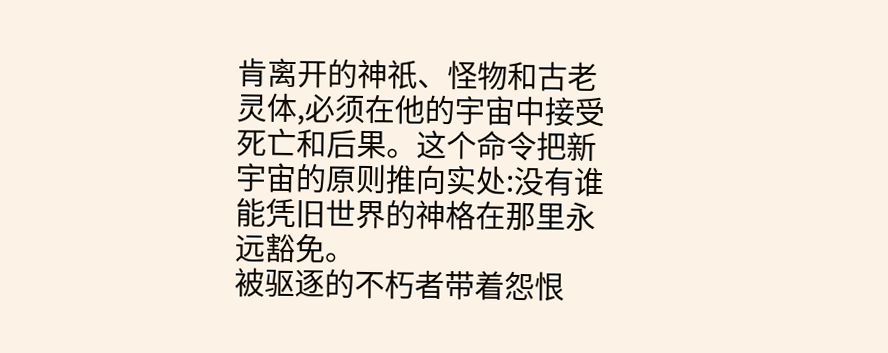肯离开的神祇、怪物和古老灵体,必须在他的宇宙中接受死亡和后果。这个命令把新宇宙的原则推向实处:没有谁能凭旧世界的神格在那里永远豁免。
被驱逐的不朽者带着怨恨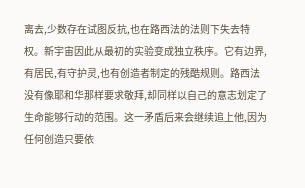离去,少数存在试图反抗,也在路西法的法则下失去特权。新宇宙因此从最初的实验变成独立秩序。它有边界,有居民,有守护灵,也有创造者制定的残酷规则。路西法没有像耶和华那样要求敬拜,却同样以自己的意志划定了生命能够行动的范围。这一矛盾后来会继续追上他,因为任何创造只要依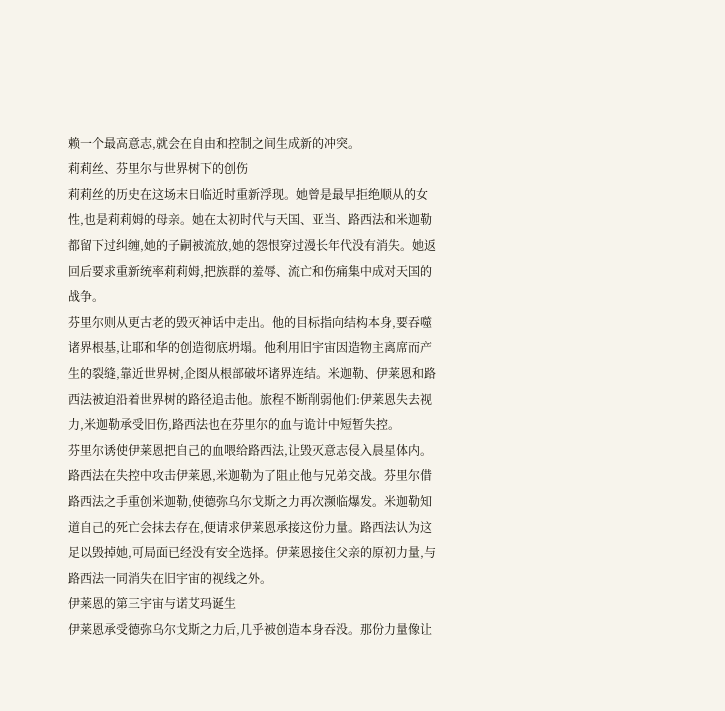赖一个最高意志,就会在自由和控制之间生成新的冲突。
莉莉丝、芬里尔与世界树下的创伤
莉莉丝的历史在这场末日临近时重新浮现。她曾是最早拒绝顺从的女性,也是莉莉姆的母亲。她在太初时代与天国、亚当、路西法和米迦勒都留下过纠缠,她的子嗣被流放,她的怨恨穿过漫长年代没有消失。她返回后要求重新统率莉莉姆,把族群的羞辱、流亡和伤痛集中成对天国的战争。
芬里尔则从更古老的毁灭神话中走出。他的目标指向结构本身,要吞噬诸界根基,让耶和华的创造彻底坍塌。他利用旧宇宙因造物主离席而产生的裂缝,靠近世界树,企图从根部破坏诸界连结。米迦勒、伊莱恩和路西法被迫沿着世界树的路径追击他。旅程不断削弱他们:伊莱恩失去视力,米迦勒承受旧伤,路西法也在芬里尔的血与诡计中短暂失控。
芬里尔诱使伊莱恩把自己的血喂给路西法,让毁灭意志侵入晨星体内。路西法在失控中攻击伊莱恩,米迦勒为了阻止他与兄弟交战。芬里尔借路西法之手重创米迦勒,使德弥乌尔戈斯之力再次濒临爆发。米迦勒知道自己的死亡会抹去存在,便请求伊莱恩承接这份力量。路西法认为这足以毁掉她,可局面已经没有安全选择。伊莱恩接住父亲的原初力量,与路西法一同消失在旧宇宙的视线之外。
伊莱恩的第三宇宙与诺艾玛诞生
伊莱恩承受德弥乌尔戈斯之力后,几乎被创造本身吞没。那份力量像让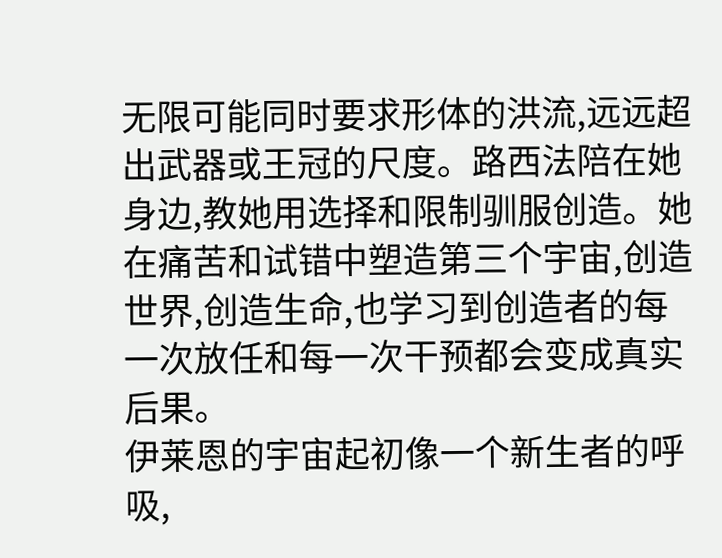无限可能同时要求形体的洪流,远远超出武器或王冠的尺度。路西法陪在她身边,教她用选择和限制驯服创造。她在痛苦和试错中塑造第三个宇宙,创造世界,创造生命,也学习到创造者的每一次放任和每一次干预都会变成真实后果。
伊莱恩的宇宙起初像一个新生者的呼吸,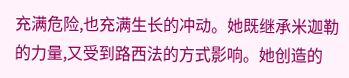充满危险,也充满生长的冲动。她既继承米迦勒的力量,又受到路西法的方式影响。她创造的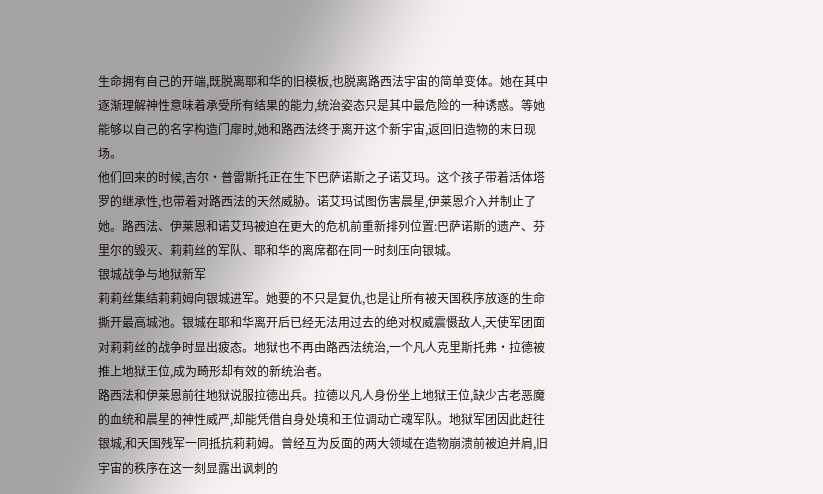生命拥有自己的开端,既脱离耶和华的旧模板,也脱离路西法宇宙的简单变体。她在其中逐渐理解神性意味着承受所有结果的能力,统治姿态只是其中最危险的一种诱惑。等她能够以自己的名字构造门扉时,她和路西法终于离开这个新宇宙,返回旧造物的末日现场。
他们回来的时候,吉尔·普雷斯托正在生下巴萨诺斯之子诺艾玛。这个孩子带着活体塔罗的继承性,也带着对路西法的天然威胁。诺艾玛试图伤害晨星,伊莱恩介入并制止了她。路西法、伊莱恩和诺艾玛被迫在更大的危机前重新排列位置:巴萨诺斯的遗产、芬里尔的毁灭、莉莉丝的军队、耶和华的离席都在同一时刻压向银城。
银城战争与地狱新军
莉莉丝集结莉莉姆向银城进军。她要的不只是复仇,也是让所有被天国秩序放逐的生命撕开最高城池。银城在耶和华离开后已经无法用过去的绝对权威震慑敌人,天使军团面对莉莉丝的战争时显出疲态。地狱也不再由路西法统治,一个凡人克里斯托弗·拉德被推上地狱王位,成为畸形却有效的新统治者。
路西法和伊莱恩前往地狱说服拉德出兵。拉德以凡人身份坐上地狱王位,缺少古老恶魔的血统和晨星的神性威严,却能凭借自身处境和王位调动亡魂军队。地狱军团因此赶往银城,和天国残军一同抵抗莉莉姆。曾经互为反面的两大领域在造物崩溃前被迫并肩,旧宇宙的秩序在这一刻显露出讽刺的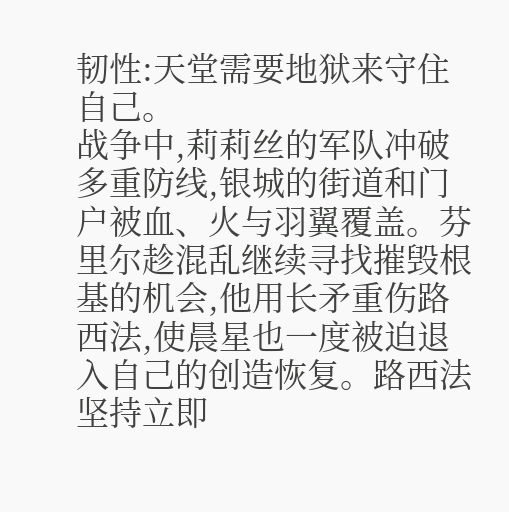韧性:天堂需要地狱来守住自己。
战争中,莉莉丝的军队冲破多重防线,银城的街道和门户被血、火与羽翼覆盖。芬里尔趁混乱继续寻找摧毁根基的机会,他用长矛重伤路西法,使晨星也一度被迫退入自己的创造恢复。路西法坚持立即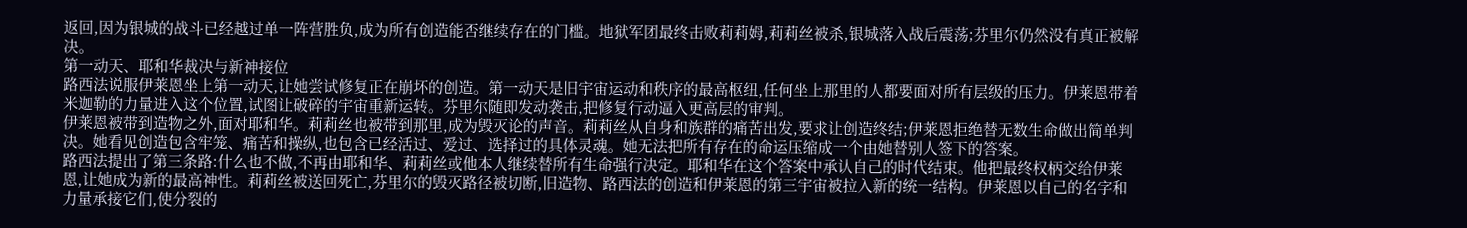返回,因为银城的战斗已经越过单一阵营胜负,成为所有创造能否继续存在的门槛。地狱军团最终击败莉莉姆,莉莉丝被杀,银城落入战后震荡;芬里尔仍然没有真正被解决。
第一动天、耶和华裁决与新神接位
路西法说服伊莱恩坐上第一动天,让她尝试修复正在崩坏的创造。第一动天是旧宇宙运动和秩序的最高枢纽,任何坐上那里的人都要面对所有层级的压力。伊莱恩带着米迦勒的力量进入这个位置,试图让破碎的宇宙重新运转。芬里尔随即发动袭击,把修复行动逼入更高层的审判。
伊莱恩被带到造物之外,面对耶和华。莉莉丝也被带到那里,成为毁灭论的声音。莉莉丝从自身和族群的痛苦出发,要求让创造终结;伊莱恩拒绝替无数生命做出简单判决。她看见创造包含牢笼、痛苦和操纵,也包含已经活过、爱过、选择过的具体灵魂。她无法把所有存在的命运压缩成一个由她替别人签下的答案。
路西法提出了第三条路:什么也不做,不再由耶和华、莉莉丝或他本人继续替所有生命强行决定。耶和华在这个答案中承认自己的时代结束。他把最终权柄交给伊莱恩,让她成为新的最高神性。莉莉丝被送回死亡,芬里尔的毁灭路径被切断,旧造物、路西法的创造和伊莱恩的第三宇宙被拉入新的统一结构。伊莱恩以自己的名字和力量承接它们,使分裂的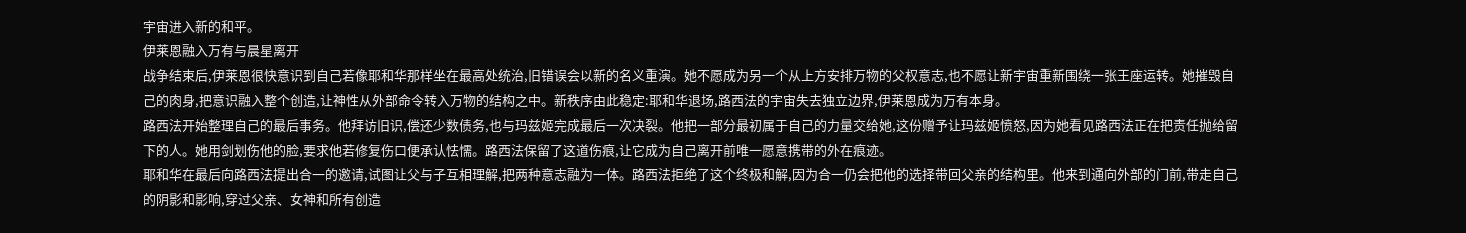宇宙进入新的和平。
伊莱恩融入万有与晨星离开
战争结束后,伊莱恩很快意识到自己若像耶和华那样坐在最高处统治,旧错误会以新的名义重演。她不愿成为另一个从上方安排万物的父权意志,也不愿让新宇宙重新围绕一张王座运转。她摧毁自己的肉身,把意识融入整个创造,让神性从外部命令转入万物的结构之中。新秩序由此稳定:耶和华退场,路西法的宇宙失去独立边界,伊莱恩成为万有本身。
路西法开始整理自己的最后事务。他拜访旧识,偿还少数债务,也与玛兹姬完成最后一次决裂。他把一部分最初属于自己的力量交给她,这份赠予让玛兹姬愤怒,因为她看见路西法正在把责任抛给留下的人。她用剑划伤他的脸,要求他若修复伤口便承认怯懦。路西法保留了这道伤痕,让它成为自己离开前唯一愿意携带的外在痕迹。
耶和华在最后向路西法提出合一的邀请,试图让父与子互相理解,把两种意志融为一体。路西法拒绝了这个终极和解,因为合一仍会把他的选择带回父亲的结构里。他来到通向外部的门前,带走自己的阴影和影响,穿过父亲、女神和所有创造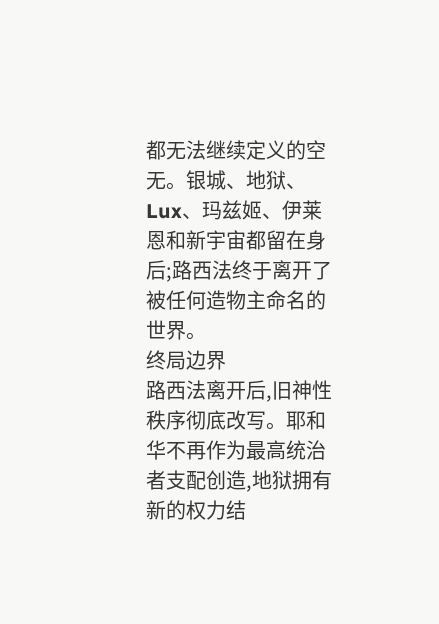都无法继续定义的空无。银城、地狱、Lux、玛兹姬、伊莱恩和新宇宙都留在身后;路西法终于离开了被任何造物主命名的世界。
终局边界
路西法离开后,旧神性秩序彻底改写。耶和华不再作为最高统治者支配创造,地狱拥有新的权力结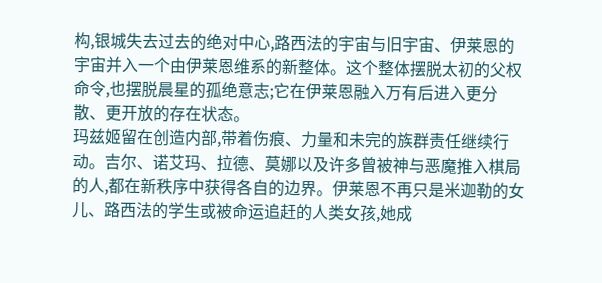构,银城失去过去的绝对中心,路西法的宇宙与旧宇宙、伊莱恩的宇宙并入一个由伊莱恩维系的新整体。这个整体摆脱太初的父权命令,也摆脱晨星的孤绝意志;它在伊莱恩融入万有后进入更分散、更开放的存在状态。
玛兹姬留在创造内部,带着伤痕、力量和未完的族群责任继续行动。吉尔、诺艾玛、拉德、莫娜以及许多曾被神与恶魔推入棋局的人,都在新秩序中获得各自的边界。伊莱恩不再只是米迦勒的女儿、路西法的学生或被命运追赶的人类女孩,她成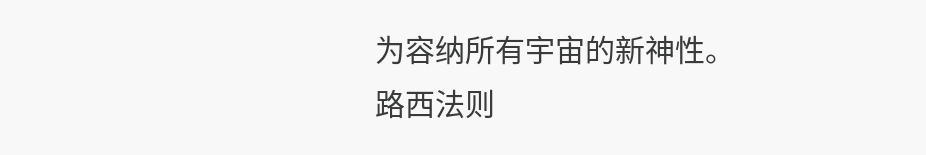为容纳所有宇宙的新神性。路西法则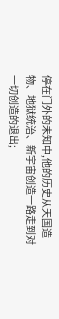停在门外的未知中,他的历史从天国造物、地狱统治、新宇宙创造一路走到对一切创造的退出;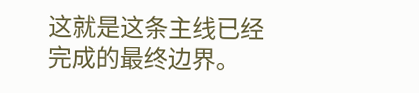这就是这条主线已经完成的最终边界。